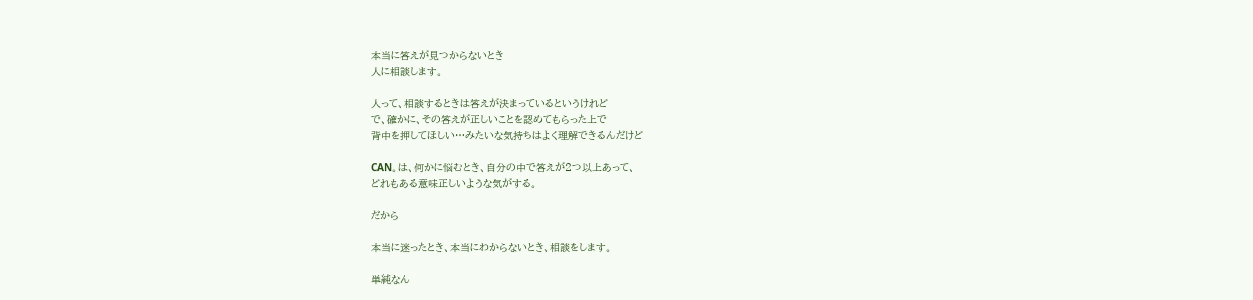本当に答えが見つからないとき
人に相談します。

人って、相談するときは答えが決まっているというけれど
で、確かに、その答えが正しいことを認めてもらった上で
背中を押してほしい…みたいな気持ちはよく理解できるんだけど

CAN。は、何かに悩むとき、自分の中で答えが2つ以上あって、
どれもある意味正しいような気がする。

だから

本当に迷ったとき、本当にわからないとき、相談をします。

単純なん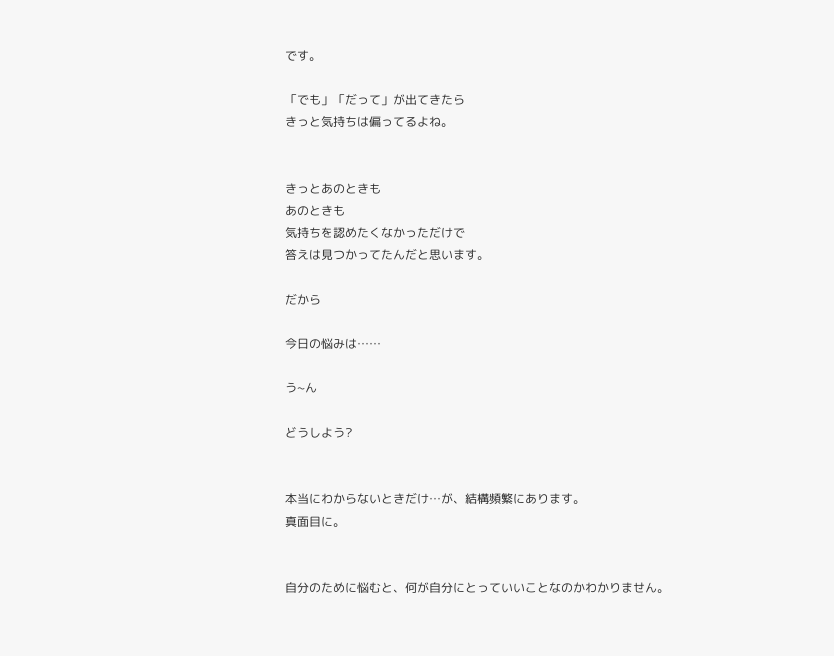です。

「でも」「だって」が出てきたら
きっと気持ちは偏ってるよね。


きっとあのときも
あのときも
気持ちを認めたくなかっただけで
答えは見つかってたんだと思います。

だから

今日の悩みは……

う~ん

どうしよう?


本当にわからないときだけ…が、結構頻繁にあります。
真面目に。


自分のために悩むと、何が自分にとっていいことなのかわかりません。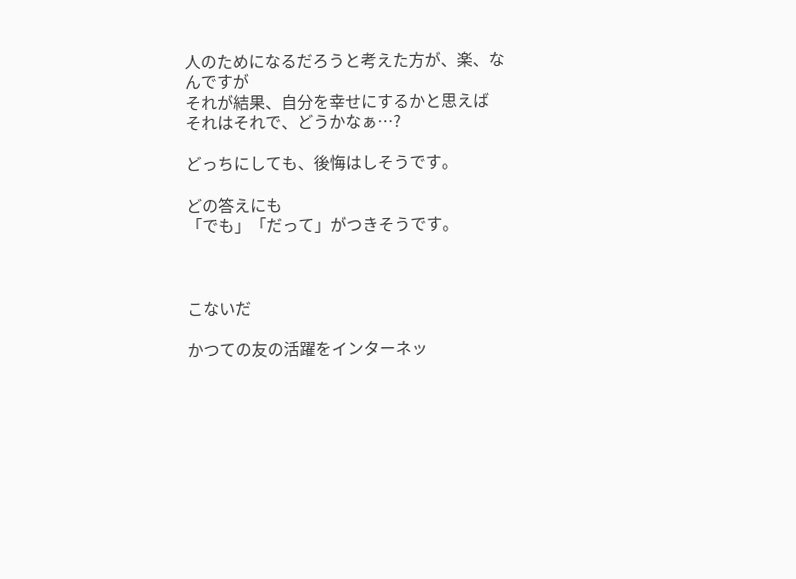人のためになるだろうと考えた方が、楽、なんですが
それが結果、自分を幸せにするかと思えば
それはそれで、どうかなぁ…?

どっちにしても、後悔はしそうです。

どの答えにも
「でも」「だって」がつきそうです。



こないだ

かつての友の活躍をインターネッ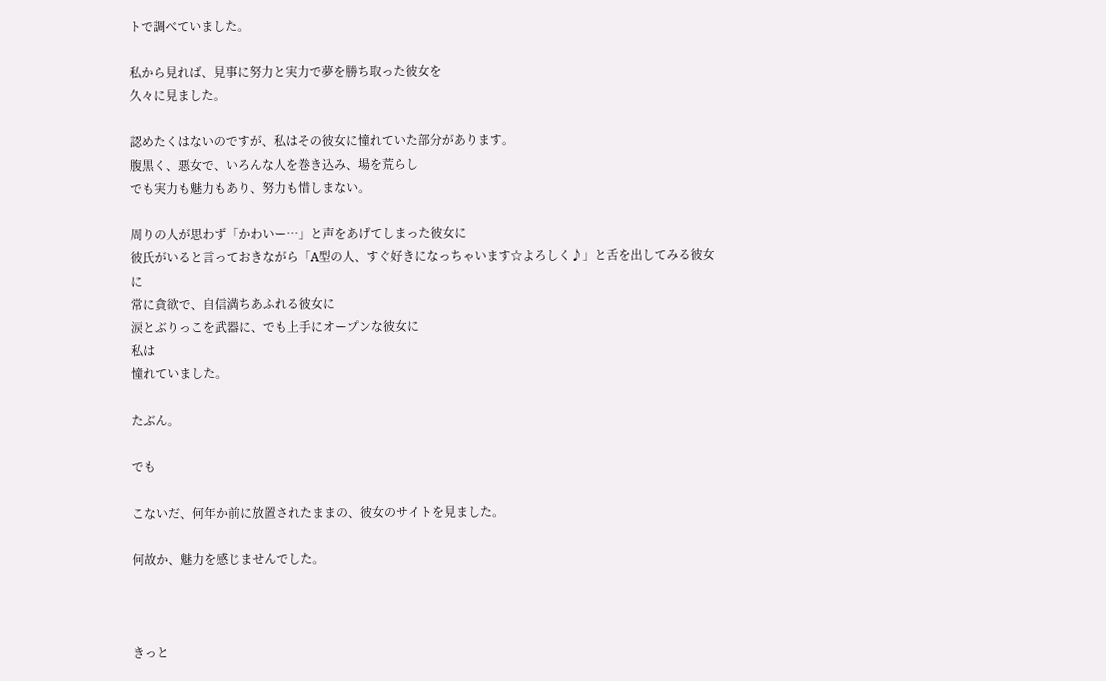トで調べていました。

私から見れば、見事に努力と実力で夢を勝ち取った彼女を
久々に見ました。

認めたくはないのですが、私はその彼女に憧れていた部分があります。
腹黒く、悪女で、いろんな人を巻き込み、場を荒らし
でも実力も魅力もあり、努力も惜しまない。

周りの人が思わず「かわいー…」と声をあげてしまった彼女に
彼氏がいると言っておきながら「A型の人、すぐ好きになっちゃいます☆よろしく♪」と舌を出してみる彼女に
常に貪欲で、自信満ちあふれる彼女に
涙とぶりっこを武器に、でも上手にオープンな彼女に
私は
憧れていました。

たぶん。

でも

こないだ、何年か前に放置されたままの、彼女のサイトを見ました。

何故か、魅力を感じませんでした。



きっと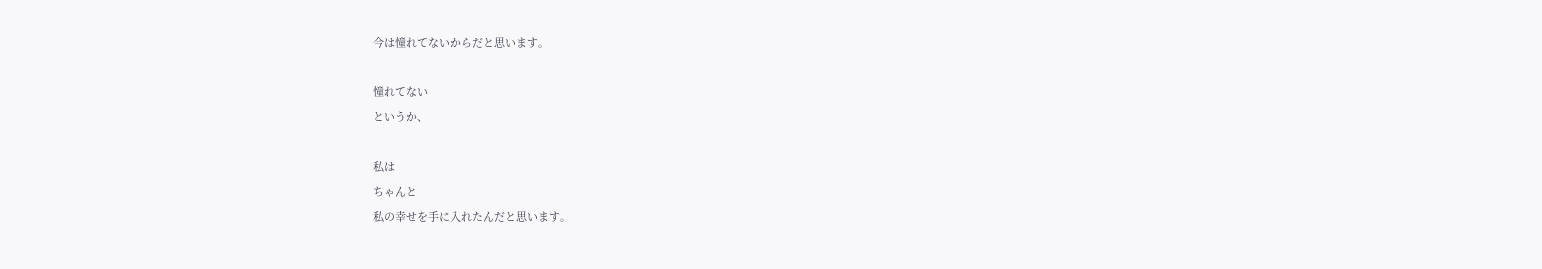今は憧れてないからだと思います。

憧れてない
というか、

私は
ちゃんと
私の幸せを手に入れたんだと思います。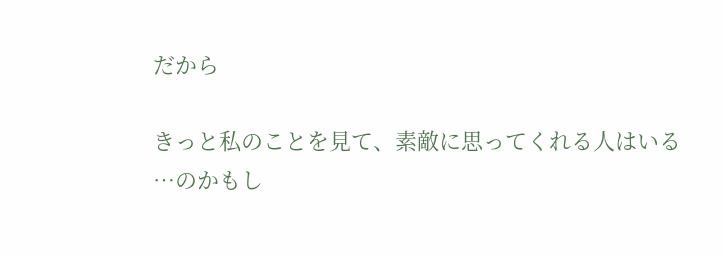だから

きっと私のことを見て、素敵に思ってくれる人はいる
…のかもし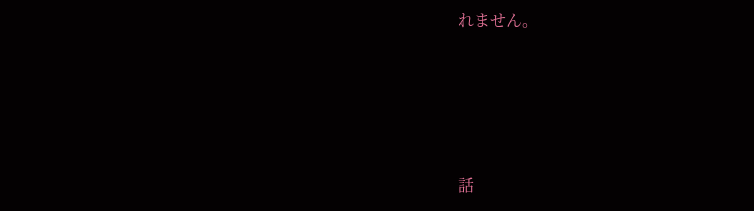れません。





話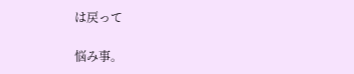は戻って

悩み事。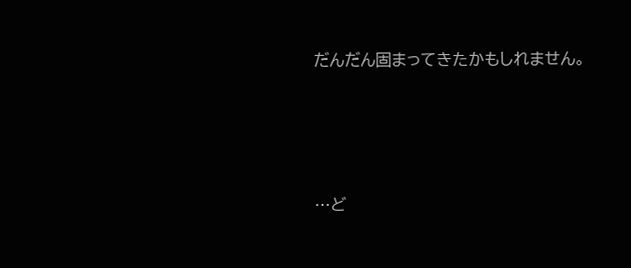だんだん固まってきたかもしれません。




…ど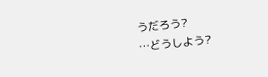うだろう?
…どうしよう?